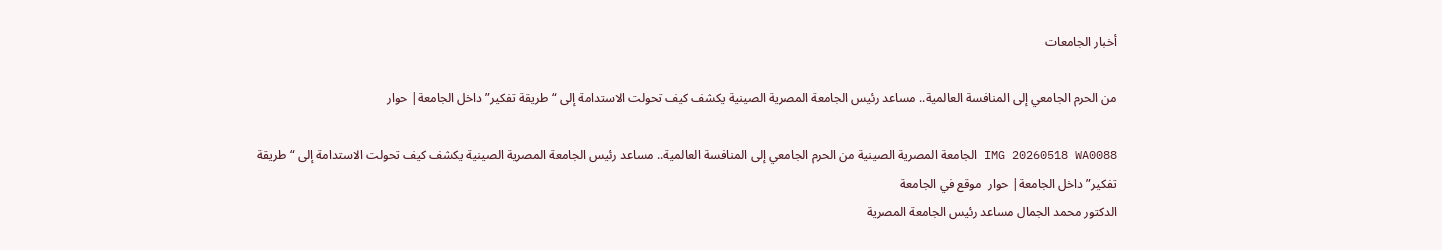أخبار الجامعات

من الحرم الجامعي إلى المنافسة العالمية.. مساعد رئيس الجامعة المصرية الصينية يكشف كيف تحولت الاستدامة إلى “طريقة تفكير” داخل الجامعة| حوار

IMG 20260518 WA0088 الجامعة المصرية الصينية من الحرم الجامعي إلى المنافسة العالمية.. مساعد رئيس الجامعة المصرية الصينية يكشف كيف تحولت الاستدامة إلى “طريقة تفكير” داخل الجامعة| حوار  موقع في الجامعة
الدكتور محمد الجمال مساعد رئيس الجامعة المصرية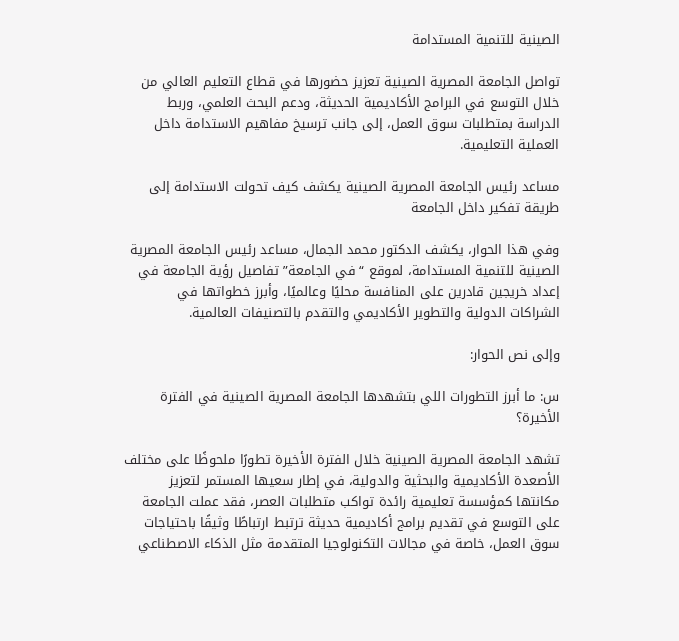الصينية للتنمية المستدامة

تواصل الجامعة المصرية الصينية تعزيز حضورها في قطاع التعليم العالي من خلال التوسع في البرامج الأكاديمية الحديثة، ودعم البحث العلمي، وربط الدراسة بمتطلبات سوق العمل، إلى جانب ترسيخ مفاهيم الاستدامة داخل العملية التعليمية.

مساعد رئيس الجامعة المصرية الصينية يكشف كيف تحولت الاستدامة إلى طريقة تفكير داخل الجامعة

وفي هذا الحوار، يكشف الدكتور محمد الجمال، مساعد رئيس الجامعة المصرية الصينية للتنمية المستدامة، لموقع “في الجامعة” تفاصيل رؤية الجامعة في إعداد خريجين قادرين على المنافسة محليًا وعالميًا، وأبرز خطواتها في الشراكات الدولية والتطوير الأكاديمي والتقدم بالتصنيفات العالمية.

وإلى نص الحوار:

س: ما أبرز التطورات اللي بتشهدها الجامعة المصرية الصينية في الفترة الأخيرة؟

تشهد الجامعة المصرية الصينية خلال الفترة الأخيرة تطورًا ملحوظًا على مختلف الأصعدة الأكاديمية والبحثية والدولية، في إطار سعيها المستمر لتعزيز مكانتها كمؤسسة تعليمية رائدة تواكب متطلبات العصر، فقد عملت الجامعة على التوسع في تقديم برامج أكاديمية حديثة ترتبط ارتباطًا وثيقًا باحتياجات سوق العمل، خاصة في مجالات التكنولوجيا المتقدمة مثل الذكاء الاصطناعي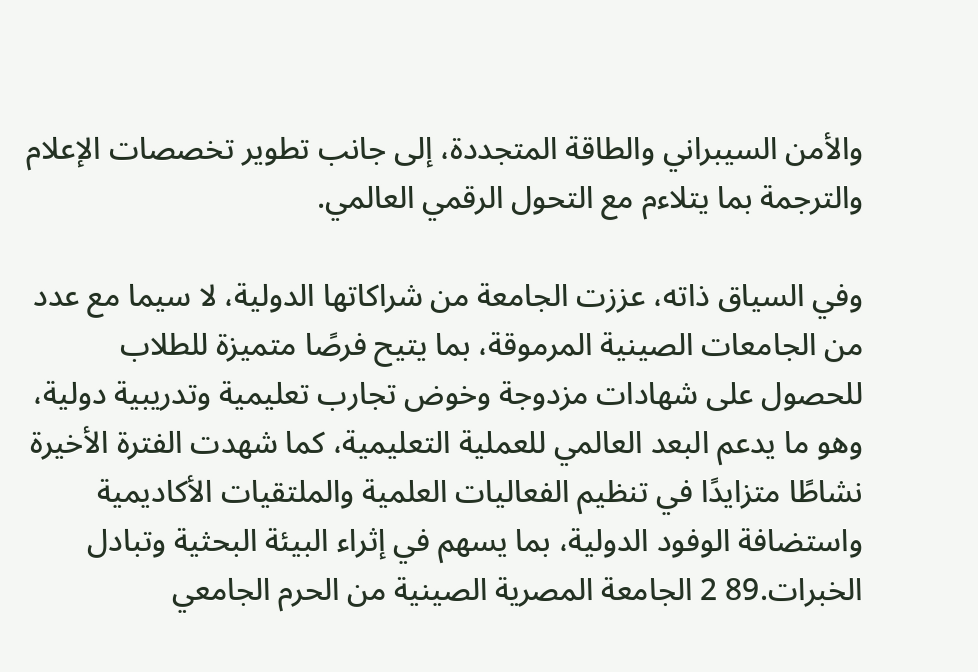والأمن السيبراني والطاقة المتجددة، إلى جانب تطوير تخصصات الإعلام والترجمة بما يتلاءم مع التحول الرقمي العالمي.

وفي السياق ذاته، عززت الجامعة من شراكاتها الدولية، لا سيما مع عدد من الجامعات الصينية المرموقة، بما يتيح فرصًا متميزة للطلاب للحصول على شهادات مزدوجة وخوض تجارب تعليمية وتدريبية دولية، وهو ما يدعم البعد العالمي للعملية التعليمية، كما شهدت الفترة الأخيرة نشاطًا متزايدًا في تنظيم الفعاليات العلمية والملتقيات الأكاديمية واستضافة الوفود الدولية، بما يسهم في إثراء البيئة البحثية وتبادل الخبرات.89 2 الجامعة المصرية الصينية من الحرم الجامعي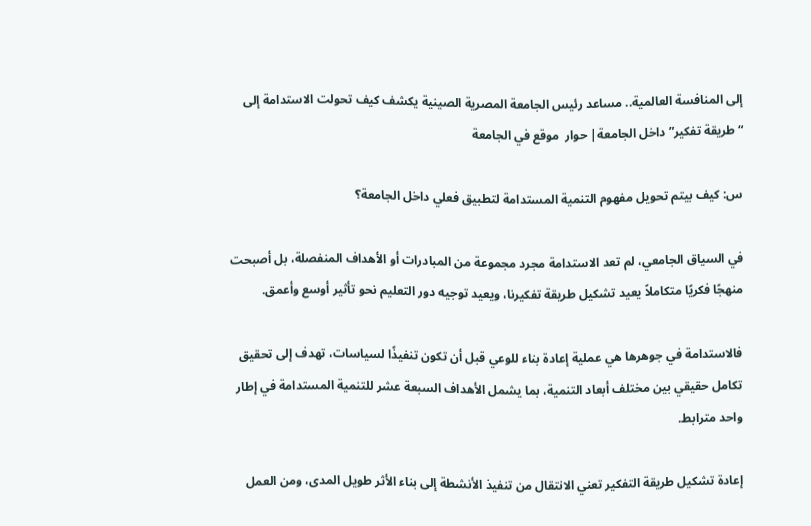إلى المنافسة العالمية.. مساعد رئيس الجامعة المصرية الصينية يكشف كيف تحولت الاستدامة إلى “طريقة تفكير” داخل الجامعة| حوار  موقع في الجامعة

س: كيف بيتم تحويل مفهوم التنمية المستدامة لتطبيق فعلي داخل الجامعة؟

في السياق الجامعي، لم تعد الاستدامة مجرد مجموعة من المبادرات أو الأهداف المنفصلة، بل أصبحت منهجًا فكريًا متكاملاً يعيد تشكيل طريقة تفكيرنا، ويعيد توجيه دور التعليم نحو تأثير أوسع وأعمق.

فالاستدامة في جوهرها هي عملية إعادة بناء للوعي قبل أن تكون تنفيذًا لسياسات، تهدف إلى تحقيق تكامل حقيقي بين مختلف أبعاد التنمية، بما يشمل الأهداف السبعة عشر للتنمية المستدامة في إطار واحد مترابط.

إعادة تشكيل طريقة التفكير تعني الانتقال من تنفيذ الأنشطة إلى بناء الأثر طويل المدى، ومن العمل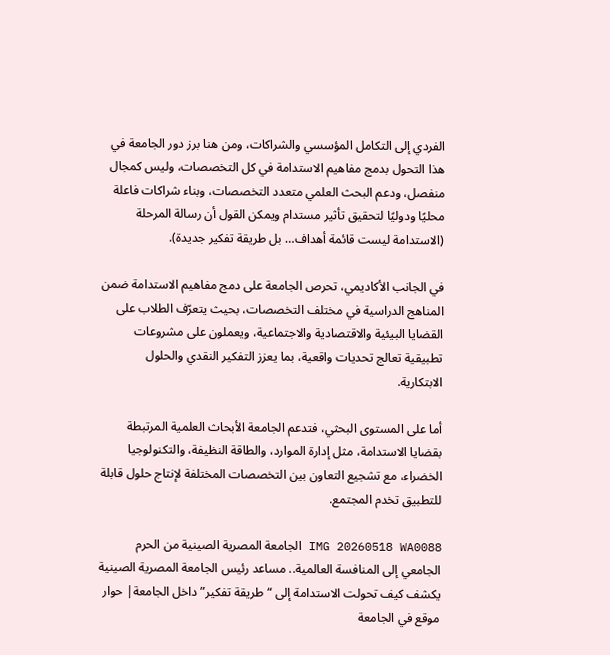الفردي إلى التكامل المؤسسي والشراكات، ومن هنا برز دور الجامعة في هذا التحول بدمج مفاهيم الاستدامة في كل التخصصات، وليس كمجال منفصل، ودعم البحث العلمي متعدد التخصصات، وبناء شراكات فاعلة محليًا ودوليًا لتحقيق تأثير مستدام ويمكن القول أن رسالة المرحلة (الاستدامة ليست قائمة أهداف… بل طريقة تفكير جديدة).

في الجانب الأكاديمي، تحرص الجامعة على دمج مفاهيم الاستدامة ضمن المناهج الدراسية في مختلف التخصصات، بحيث يتعرّف الطلاب على القضايا البيئية والاقتصادية والاجتماعية، ويعملون على مشروعات تطبيقية تعالج تحديات واقعية، بما يعزز التفكير النقدي والحلول الابتكارية.

أما على المستوى البحثي، فتدعم الجامعة الأبحاث العلمية المرتبطة بقضايا الاستدامة، مثل إدارة الموارد، والطاقة النظيفة، والتكنولوجيا الخضراء، مع تشجيع التعاون بين التخصصات المختلفة لإنتاج حلول قابلة للتطبيق تخدم المجتمع.

IMG 20260518 WA0088 الجامعة المصرية الصينية من الحرم الجامعي إلى المنافسة العالمية.. مساعد رئيس الجامعة المصرية الصينية يكشف كيف تحولت الاستدامة إلى “طريقة تفكير” داخل الجامعة| حوار  موقع في الجامعة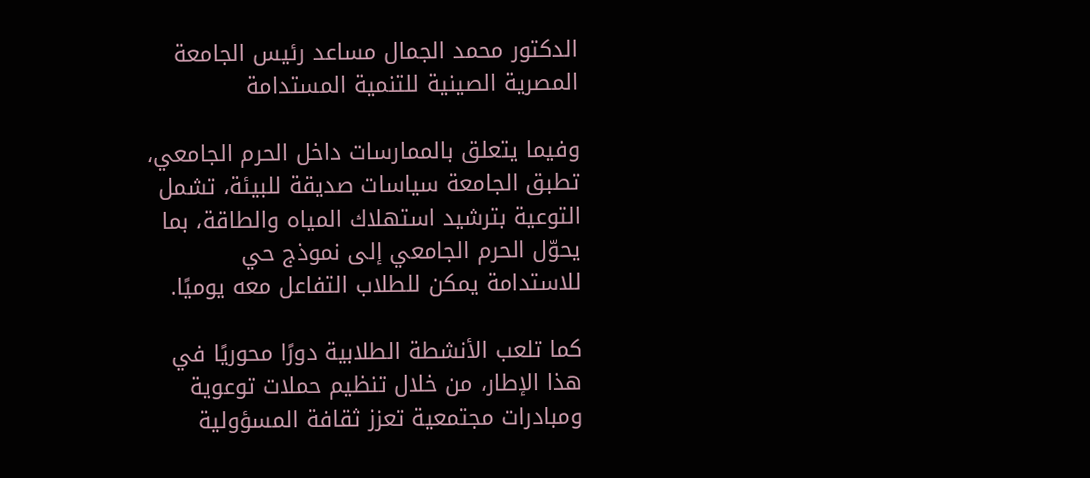الدكتور محمد الجمال مساعد رئيس الجامعة المصرية الصينية للتنمية المستدامة

وفيما يتعلق بالممارسات داخل الحرم الجامعي، تطبق الجامعة سياسات صديقة للبيئة، تشمل التوعية بترشيد استهلاك المياه والطاقة، بما يحوّل الحرم الجامعي إلى نموذج حي للاستدامة يمكن للطلاب التفاعل معه يوميًا.

كما تلعب الأنشطة الطلابية دورًا محوريًا في هذا الإطار، من خلال تنظيم حملات توعوية ومبادرات مجتمعية تعزز ثقافة المسؤولية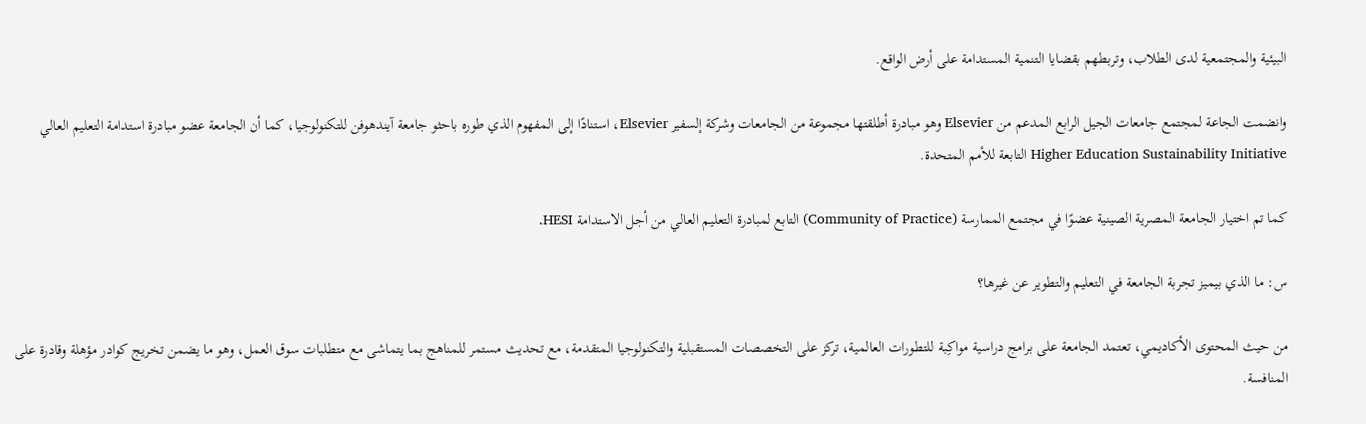البيئية والمجتمعية لدى الطلاب، وتربطهم بقضايا التنمية المستدامة على أرض الواقع.

وانضمت الجاعة لمجتمع جامعات الجيل الرابع المدعم من Elsevier وهو مبادرة أطلقتها مجموعة من الجامعات وشركة إلسفير Elsevier، استنادًا إلى المفهوم الذي طوره باحثو جامعة آيندهوفن للتكنولوجيا، كما أن الجامعة عضو مبادرة استدامة التعليم العالي Higher Education Sustainability Initiative التابعة للأمم المتحدة.

كما تم اختيار الجامعة المصرية الصينية عضوًا في مجتمع الممارسة (Community of Practice) التابع لمبادرة التعليم العالي من أجل الاستدامة HESI.

س: ما الذي بيميز تجربة الجامعة في التعليم والتطوير عن غيرها؟

من حيث المحتوى الأكاديمي، تعتمد الجامعة على برامج دراسية مواكِبة للتطورات العالمية، تركز على التخصصات المستقبلية والتكنولوجيا المتقدمة، مع تحديث مستمر للمناهج بما يتماشى مع متطلبات سوق العمل، وهو ما يضمن تخريج كوادر مؤهلة وقادرة على المنافسة.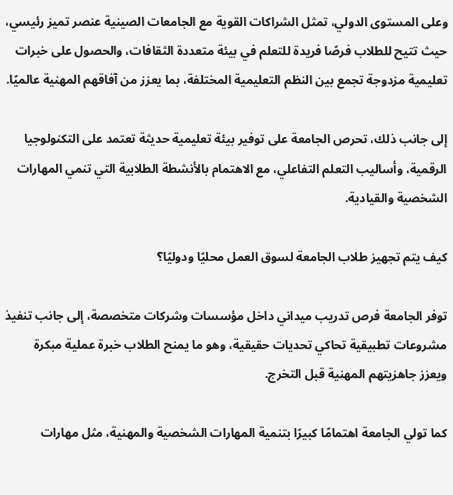وعلى المستوى الدولي، تمثل الشراكات القوية مع الجامعات الصينية عنصر تميز رئيسي، حيث تتيح للطلاب فرصًا فريدة للتعلم في بيئة متعددة الثقافات، والحصول على خبرات تعليمية مزدوجة تجمع بين النظم التعليمية المختلفة، بما يعزز من آفاقهم المهنية عالميًا.

إلى جانب ذلك، تحرص الجامعة على توفير بيئة تعليمية حديثة تعتمد على التكنولوجيا الرقمية، وأساليب التعلم التفاعلي، مع الاهتمام بالأنشطة الطلابية التي تنمي المهارات الشخصية والقيادية.

كيف يتم تجهيز طلاب الجامعة لسوق العمل محليًا ودوليًا؟

توفر الجامعة فرص تدريب ميداني داخل مؤسسات وشركات متخصصة، إلى جانب تنفيذ مشروعات تطبيقية تحاكي تحديات حقيقية، وهو ما يمنح الطلاب خبرة عملية مبكرة ويعزز جاهزيتهم المهنية قبل التخرج.

كما تولي الجامعة اهتمامًا كبيرًا بتنمية المهارات الشخصية والمهنية، مثل مهارات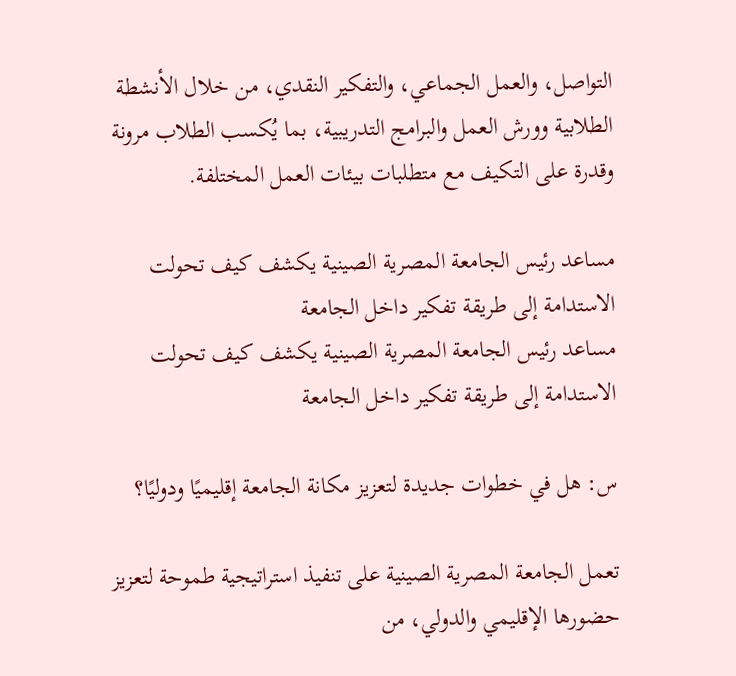التواصل، والعمل الجماعي، والتفكير النقدي، من خلال الأنشطة الطلابية وورش العمل والبرامج التدريبية، بما يُكسب الطلاب مرونة وقدرة على التكيف مع متطلبات بيئات العمل المختلفة.

مساعد رئيس الجامعة المصرية الصينية يكشف كيف تحولت الاستدامة إلى طريقة تفكير داخل الجامعة
مساعد رئيس الجامعة المصرية الصينية يكشف كيف تحولت الاستدامة إلى طريقة تفكير داخل الجامعة

س: هل في خطوات جديدة لتعزيز مكانة الجامعة إقليميًا ودوليًا؟

تعمل الجامعة المصرية الصينية على تنفيذ استراتيجية طموحة لتعزيز حضورها الإقليمي والدولي، من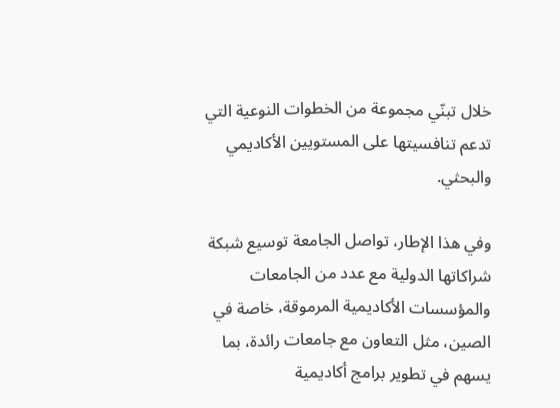خلال تبنّي مجموعة من الخطوات النوعية التي تدعم تنافسيتها على المستويين الأكاديمي والبحثي.

وفي هذا الإطار، تواصل الجامعة توسيع شبكة شراكاتها الدولية مع عدد من الجامعات والمؤسسات الأكاديمية المرموقة، خاصة في الصين، مثل التعاون مع جامعات رائدة، بما يسهم في تطوير برامج أكاديمية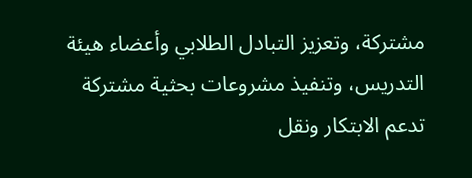مشتركة، وتعزيز التبادل الطلابي وأعضاء هيئة التدريس، وتنفيذ مشروعات بحثية مشتركة تدعم الابتكار ونقل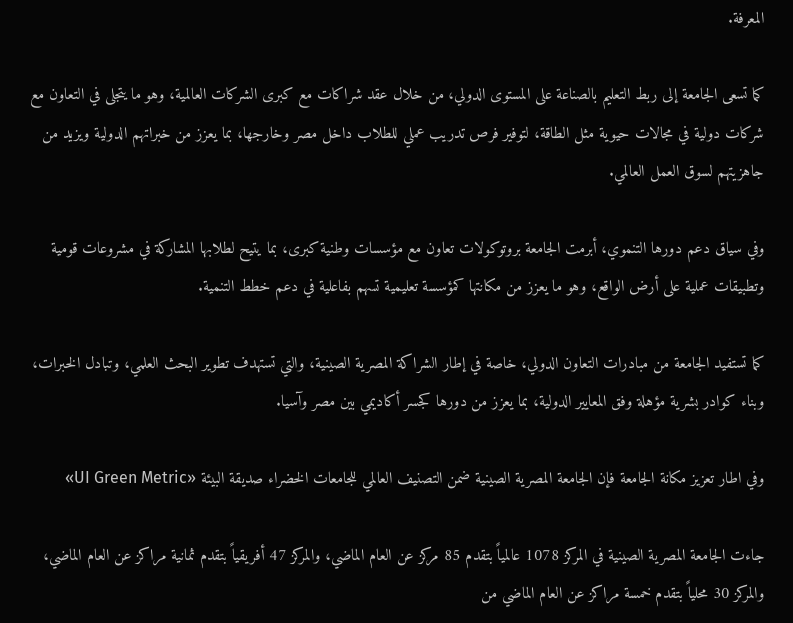المعرفة.

كما تسعى الجامعة إلى ربط التعليم بالصناعة على المستوى الدولي، من خلال عقد شراكات مع كبرى الشركات العالمية، وهو ما يتجلى في التعاون مع شركات دولية في مجالات حيوية مثل الطاقة، لتوفير فرص تدريب عملي للطلاب داخل مصر وخارجها، بما يعزز من خبراتهم الدولية ويزيد من جاهزيتهم لسوق العمل العالمي.

وفي سياق دعم دورها التنموي، أبرمت الجامعة بروتوكولات تعاون مع مؤسسات وطنية كبرى، بما يتيح لطلابها المشاركة في مشروعات قومية وتطبيقات عملية على أرض الواقع، وهو ما يعزز من مكانتها كمؤسسة تعليمية تسهم بفاعلية في دعم خطط التنمية.

كما تستفيد الجامعة من مبادرات التعاون الدولي، خاصة في إطار الشراكة المصرية الصينية، والتي تستهدف تطوير البحث العلمي، وتبادل الخبرات، وبناء كوادر بشرية مؤهلة وفق المعايير الدولية، بما يعزز من دورها كجسر أكاديمي بين مصر وآسيا.

وفي اطار تعزيز مكانة الجامعة فإن الجامعة المصرية الصينية ضمن التصنيف العالمي للجامعات الخضراء صديقة البيئة «UI Green Metric»

جاءت الجامعة المصرية الصينية في المركز 1078 عالمياً بتقدم 85 مركز عن العام الماضي، والمركز 47 أفريقياً بتقدم ثمانية مراكز عن العام الماضي، والمركز 30 محلياً بتقدم خمسة مراكز عن العام الماضي من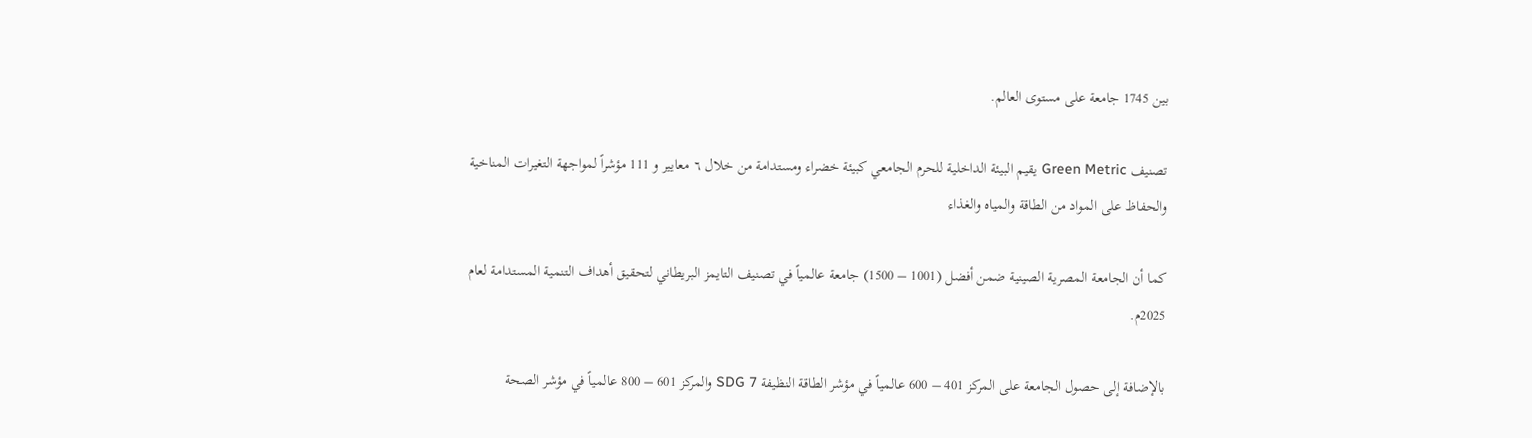بين 1745 جامعة على مستوى العالم.

تصنيف Green Metric يقيم البيئة الداخلية للحرم الجامعي كبيئة خضراء ومستدامة من خلال ٦ معايير و 111 مؤشراً لمواجهة التغيرات المناخية والحفاظ على المواد من الطاقة والمياه والغذاء

كما أن الجامعة المصرية الصينية ضمن أفضل (1001 – 1500) جامعة عالمياً في تصنيف التايمز البريطاني لتحقيق أهداف التنمية المستدامة لعام 2025م.

بالإضافة إلى حصول الجامعة على المركز 401 – 600 عالمياً في مؤشر الطاقة النظيفة SDG 7 والمركز 601 – 800 عالمياً في مؤشر الصحة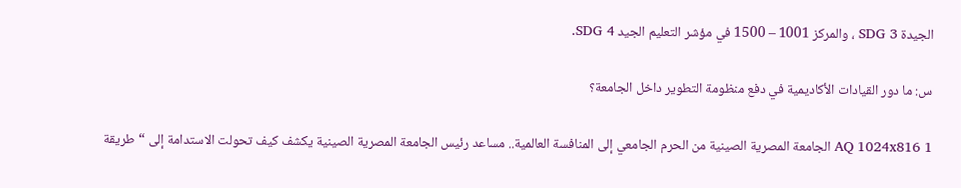الجيدة SDG 3 ، والمركز 1001 – 1500 في مؤشر التعليم الجيد SDG 4.

س: ما دور القيادات الأكاديمية في دفع منظومة التطوير داخل الجامعة؟

AQ 1024x816 1 الجامعة المصرية الصينية من الحرم الجامعي إلى المنافسة العالمية.. مساعد رئيس الجامعة المصرية الصينية يكشف كيف تحولت الاستدامة إلى “طريقة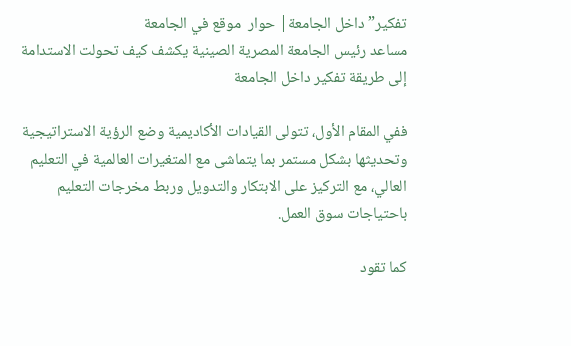تفكير” داخل الجامعة| حوار  موقع في الجامعة
مساعد رئيس الجامعة المصرية الصينية يكشف كيف تحولت الاستدامة إلى طريقة تفكير داخل الجامعة

ففي المقام الأول، تتولى القيادات الأكاديمية وضع الرؤية الاستراتيجية وتحديثها بشكل مستمر بما يتماشى مع المتغيرات العالمية في التعليم العالي، مع التركيز على الابتكار والتدويل وربط مخرجات التعليم باحتياجات سوق العمل.

كما تقود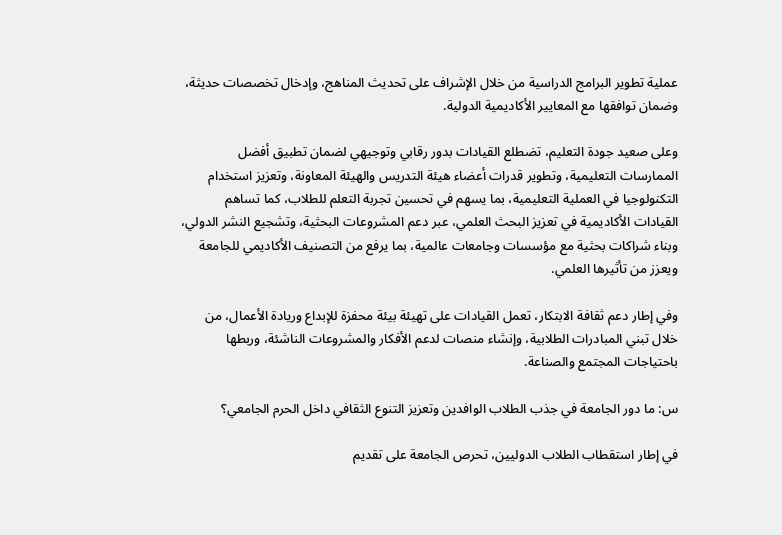عملية تطوير البرامج الدراسية من خلال الإشراف على تحديث المناهج، وإدخال تخصصات حديثة، وضمان توافقها مع المعايير الأكاديمية الدولية.

وعلى صعيد جودة التعليم، تضطلع القيادات بدور رقابي وتوجيهي لضمان تطبيق أفضل الممارسات التعليمية، وتطوير قدرات أعضاء هيئة التدريس والهيئة المعاونة، وتعزيز استخدام التكنولوجيا في العملية التعليمية، بما يسهم في تحسين تجربة التعلم للطلاب، كما تساهم القيادات الأكاديمية في تعزيز البحث العلمي، عبر دعم المشروعات البحثية، وتشجيع النشر الدولي، وبناء شراكات بحثية مع مؤسسات وجامعات عالمية، بما يرفع من التصنيف الأكاديمي للجامعة ويعزز من تأثيرها العلمي.

وفي إطار دعم ثقافة الابتكار، تعمل القيادات على تهيئة بيئة محفزة للإبداع وريادة الأعمال، من خلال تبني المبادرات الطلابية، وإنشاء منصات لدعم الأفكار والمشروعات الناشئة، وربطها باحتياجات المجتمع والصناعة.

س: ما دور الجامعة في جذب الطلاب الوافدين وتعزيز التنوع الثقافي داخل الحرم الجامعي؟

في إطار استقطاب الطلاب الدوليين، تحرص الجامعة على تقديم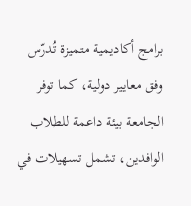برامج أكاديمية متميزة تُدرّس وفق معايير دولية، كما توفر الجامعة بيئة داعمة للطلاب الوافدين، تشمل تسهيلات في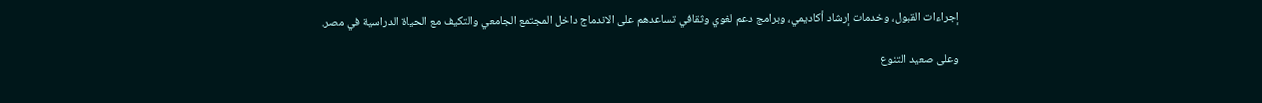إجراءات القبول، وخدمات إرشاد أكاديمي، وبرامج دعم لغوي وثقافي تساعدهم على الاندماج داخل المجتمع الجامعي والتكيف مع الحياة الدراسية في مصر.

وعلى صعيد التنوع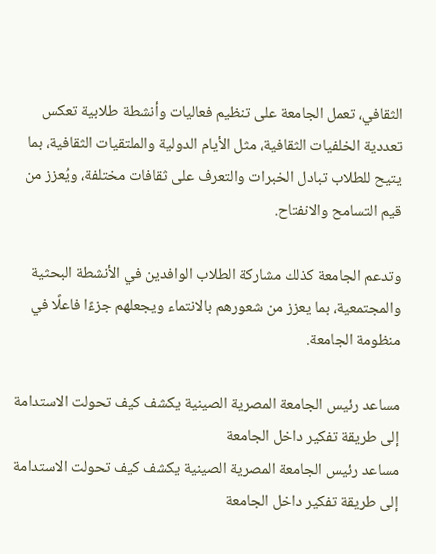الثقافي، تعمل الجامعة على تنظيم فعاليات وأنشطة طلابية تعكس تعددية الخلفيات الثقافية، مثل الأيام الدولية والملتقيات الثقافية، بما يتيح للطلاب تبادل الخبرات والتعرف على ثقافات مختلفة، ويُعزز من قيم التسامح والانفتاح.

وتدعم الجامعة كذلك مشاركة الطلاب الوافدين في الأنشطة البحثية والمجتمعية، بما يعزز من شعورهم بالانتماء ويجعلهم جزءًا فاعلًا في منظومة الجامعة.

مساعد رئيس الجامعة المصرية الصينية يكشف كيف تحولت الاستدامة إلى طريقة تفكير داخل الجامعة
مساعد رئيس الجامعة المصرية الصينية يكشف كيف تحولت الاستدامة إلى طريقة تفكير داخل الجامعة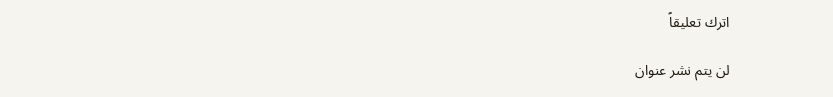اترك تعليقاً

لن يتم نشر عنوان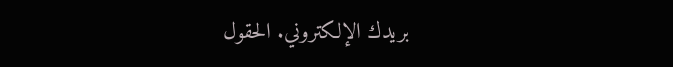بريدك الإلكتروني. الحقول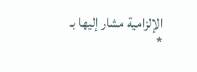الإلزامية مشار إليها بـ *